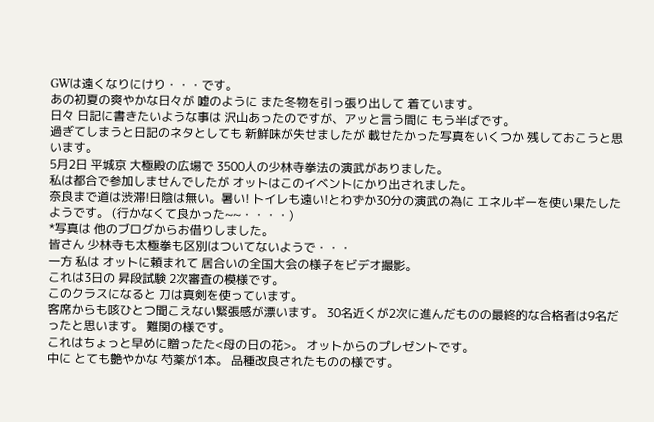GWは遠くなりにけり・・・です。
あの初夏の爽やかな日々が 嘘のように また冬物を引っ張り出して 着ています。
日々 日記に書きたいような事は 沢山あったのですが、アッと言う間に もう半ばです。
過ぎてしまうと日記のネタとしても 新鮮味が失せましたが 載せたかった写真をいくつか 残しておこうと思います。
5月2日 平城京 大極殿の広場で 3500人の少林寺拳法の演武がありました。
私は都合で参加しませんでしたが オットはこのイベントにかり出されました。
奈良まで道は渋滞!日陰は無い。暑い! トイレも遠い!とわずか30分の演武の為に エネルギーを使い果たしたようです。 (行かなくて良かった~~・・・・)
*写真は 他のブログからお借りしました。
皆さん 少林寺も太極拳も区別はついてないようで・・・
一方 私は オットに頼まれて 居合いの全国大会の様子をビデオ撮影。
これは3日の 昇段試験 2次審査の模様です。
このクラスになると 刀は真剣を使っています。
客席からも咳ひとつ聞こえない緊張感が漂います。 30名近くが2次に進んだものの最終的な合格者は9名だったと思います。 難関の様です。
これはちょっと早めに贈ったた<母の日の花>。 オットからのプレゼントです。
中に とても艶やかな 芍薬が1本。 品種改良されたものの様です。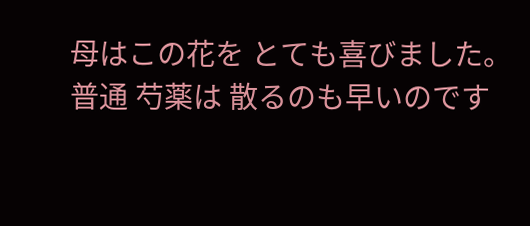母はこの花を とても喜びました。
普通 芍薬は 散るのも早いのです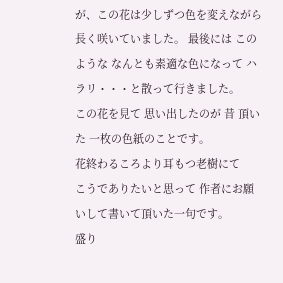が、この花は少しずつ色を変えながら 長く咲いていました。 最後には このような なんとも素適な色になって ハラリ・・・と散って行きました。
この花を見て 思い出したのが 昔 頂いた 一枚の色紙のことです。
花終わるころより耳もつ老樹にて
こうでありたいと思って 作者にお願いして書いて頂いた一句です。
盛り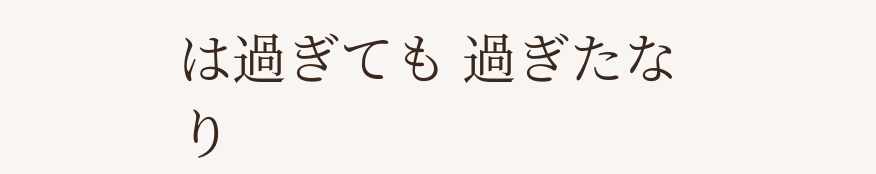は過ぎても 過ぎたなり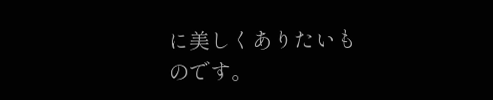に美しくありたいものです。